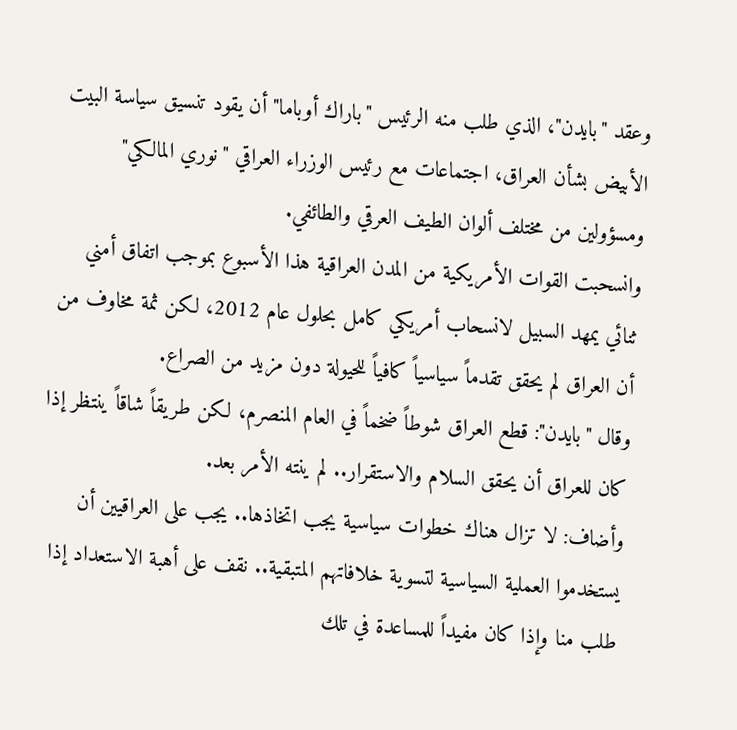وعقد "بايدن"، الذي طلب منه الرئيس "باراك أوباما" أن يقود تنسيق سياسة البيت الأبيض بشأن العراق، اجتماعات مع رئيس الوزراء العراقي "نوري المالكي" ومسؤولين من مختلف ألوان الطيف العرقي والطائفي.
وانسحبت القوات الأمريكية من المدن العراقية هذا الأسبوع بموجب اتفاق أمني ثنائي يمهد السبيل لانسحاب أمريكي كامل بحلول عام 2012، لكن ثمة مخاوف من أن العراق لم يحقق تقدماً سياسياً كافياً للحيولة دون مزيد من الصراع.
وقال "بايدن": قطع العراق شوطاً ضخماً في العام المنصرم، لكن طريقاً شاقاً ينتظر إذا كان للعراق أن يحقق السلام والاستقرار.. لم ينته الأمر بعد.
وأضاف: لا تزال هناك خطوات سياسية يجب اتخاذها.. يجب على العراقيين أن يستخدموا العملية السياسية لتسوية خلافاتهم المتبقية.. نقف على أهبة الاستعداد إذا طلب منا وإذا كان مفيداً للمساعدة في تلك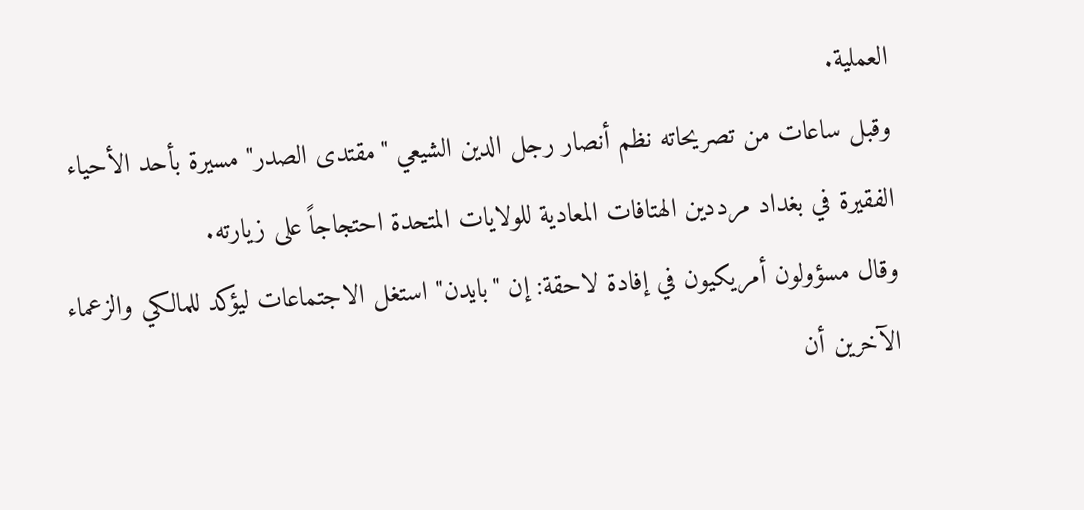العملية.
وقبل ساعات من تصريحاته نظم أنصار رجل الدين الشيعي "مقتدى الصدر" مسيرة بأحد الأحياء الفقيرة في بغداد مرددين الهتافات المعادية للولايات المتحدة احتجاجاً على زيارته.
وقال مسؤولون أمريكيون في إفادة لاحقة: إن "بايدن" استغل الاجتماعات ليؤكد للمالكي والزعماء الآخرين أن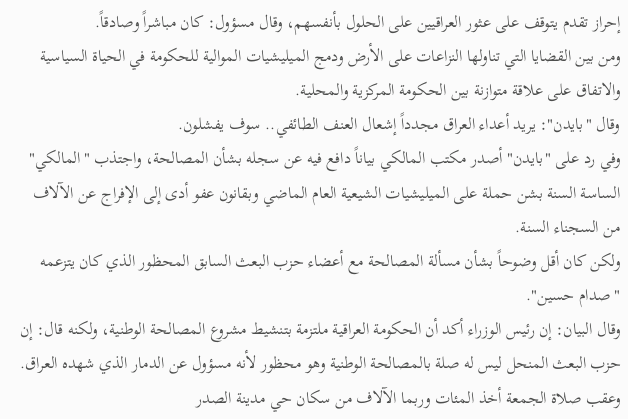إحراز تقدم يتوقف على عثور العراقيين على الحلول بأنفسهم، وقال مسؤول: كان مباشراً وصادقاً.
ومن بين القضايا التي تناولها النزاعات على الأرض ودمج الميليشيات الموالية للحكومة في الحياة السياسية والاتفاق على علاقة متوازنة بين الحكومة المركزية والمحلية.
وقال "بايدن": يريد أعداء العراق مجدداً إشعال العنف الطائفي.. سوف يفشلون.
وفي رد على "بايدن" أصدر مكتب المالكي بياناً دافع فيه عن سجله بشأن المصالحة، واجتذب "المالكي" الساسة السنة بشن حملة على الميليشيات الشيعية العام الماضي وبقانون عفو أدى إلى الإفراج عن الآلاف من السجناء السنة.
ولكن كان أقل وضوحاً بشأن مسألة المصالحة مع أعضاء حزب البعث السابق المحظور الذي كان يتزعمه "صدام حسين".
وقال البيان: إن رئيس الوزراء أكد أن الحكومة العراقية ملتزمة بتنشيط مشروع المصالحة الوطنية، ولكنه قال: إن حزب البعث المنحل ليس له صلة بالمصالحة الوطنية وهو محظور لأنه مسؤول عن الدمار الذي شهده العراق.
وعقب صلاة الجمعة أخذ المئات وربما الآلاف من سكان حي مدينة الصدر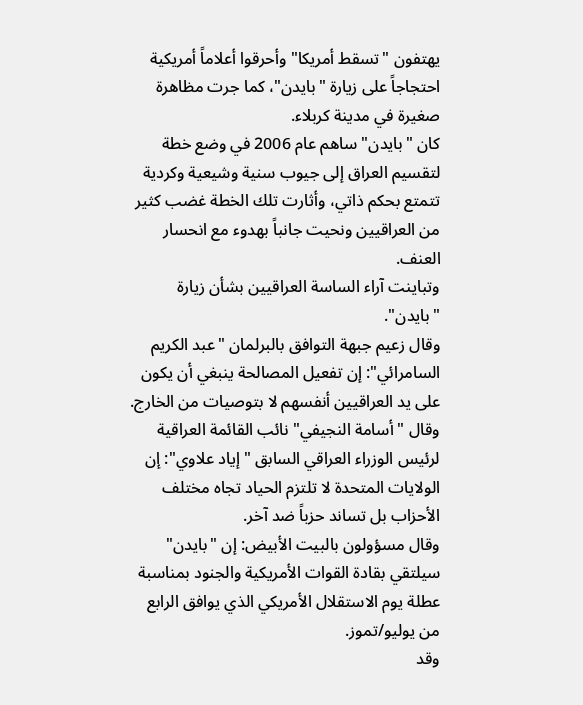يهتفون "تسقط أمريكا" وأحرقوا أعلاماً أمريكية احتجاجاً على زيارة "بايدن"، كما جرت مظاهرة صغيرة في مدينة كربلاء.
كان "بايدن" ساهم عام 2006 في وضع خطة لتقسيم العراق إلى جيوب سنية وشيعية وكردية تتمتع بحكم ذاتي، وأثارت تلك الخطة غضب كثير من العراقيين ونحيت جانباً بهدوء مع انحسار العنف.
وتباينت آراء الساسة العراقيين بشأن زيارة "بايدن".
وقال زعيم جبهة التوافق بالبرلمان "عبد الكريم السامرائي": إن تفعيل المصالحة ينبغي أن يكون على يد العراقيين أنفسهم لا بتوصيات من الخارج.
وقال "أسامة النجيفي" نائب القائمة العراقية لرئيس الوزراء العراقي السابق "إياد علاوي": إن الولايات المتحدة لا تلتزم الحياد تجاه مختلف الأحزاب بل تساند حزباً ضد آخر.
وقال مسؤولون بالبيت الأبيض: إن "بايدن" سيلتقي بقادة القوات الأمريكية والجنود بمناسبة عطلة يوم الاستقلال الأمريكي الذي يوافق الرابع من يوليو/تموز.
وقد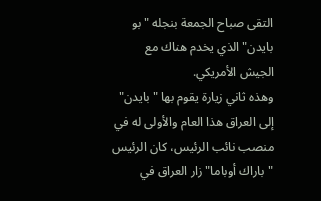التقى صباح الجمعة بنجله "بو بايدن" الذي يخدم هناك مع الجيش الأمريكي.
وهذه ثاني زيارة يقوم بها "بايدن" إلى العراق هذا العام والأولى له في منصب نائب الرئيس، كان الرئيس "باراك أوباما" زار العراق في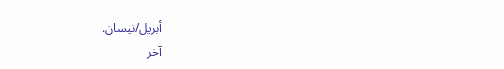أبريل/نيسان.
آخر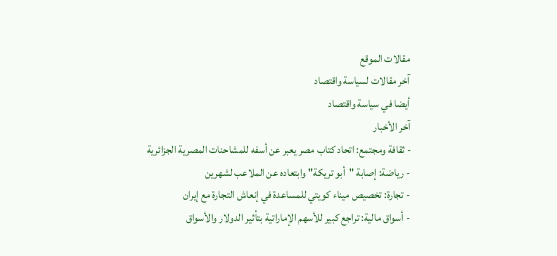مقالات الموقع
آخر مقالات لسياسة واقتصاد
أيضا في سياسة واقتصاد
آخر الأخبار
- ثقافة ومجتمع: اتحاد كتاب مصر يعبر عن أسفه للمشاحنات المصرية الجزائرية
- رياضة: إصابة "أبو تريكة" وابتعاده عن الملاعب لشهرين
- تجارة: تخصيص ميناء كويتي للمساعدة في إنعاش التجارة مع إيران
- أسواق مالية: تراجع كبير للأسهم الإماراتية بتأثير الدولار والأسواق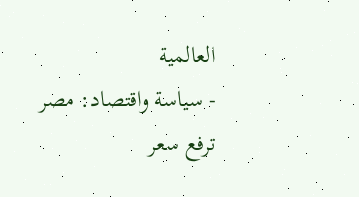العالمية
- سياسة واقتصاد: مصر ترفع سعر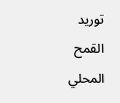توريد القمح المحلي